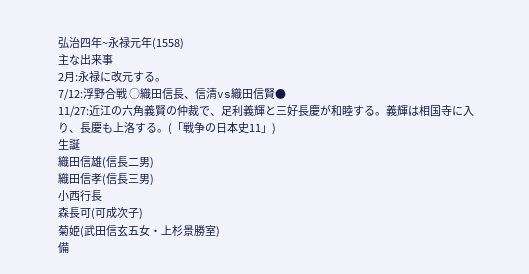弘治四年~永禄元年(1558)
主な出来事
2月:永禄に改元する。
7/12:浮野合戦 ○織田信長、信清vs織田信賢●
11/27:近江の六角義賢の仲裁で、足利義輝と三好長慶が和睦する。義輝は相国寺に入り、長慶も上洛する。(「戦争の日本史11」)
生誕
織田信雄(信長二男)
織田信孝(信長三男)
小西行長
森長可(可成次子)
菊姫(武田信玄五女・上杉景勝室)
備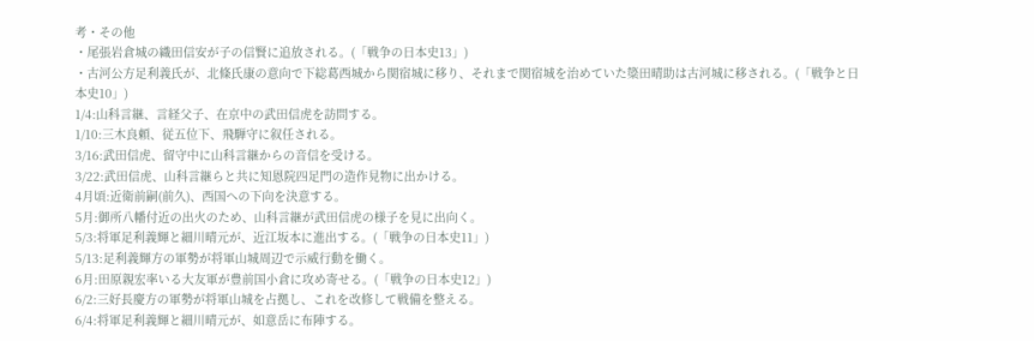考・その他
・尾張岩倉城の織田信安が子の信賢に追放される。(「戦争の日本史13」)
・古河公方足利義氏が、北條氏康の意向で下総葛西城から関宿城に移り、それまで関宿城を治めていた簗田晴助は古河城に移される。(「戦争と日本史10」)
1/4:山科言継、言経父子、在京中の武田信虎を訪問する。
1/10:三木良頼、従五位下、飛騨守に叙任される。
3/16:武田信虎、留守中に山科言継からの音信を受ける。
3/22:武田信虎、山科言継らと共に知恩院四足門の造作見物に出かける。
4月頃:近衛前嗣(前久)、西国への下向を決意する。
5月:御所八幡付近の出火のため、山科言継が武田信虎の様子を見に出向く。
5/3:将軍足利義輝と細川晴元が、近江坂本に進出する。(「戦争の日本史11」)
5/13:足利義輝方の軍勢が将軍山城周辺で示威行動を働く。
6月:田原親宏率いる大友軍が豊前国小倉に攻め寄せる。(「戦争の日本史12」)
6/2:三好長慶方の軍勢が将軍山城を占拠し、これを改修して戦備を整える。
6/4:将軍足利義輝と細川晴元が、如意岳に布陣する。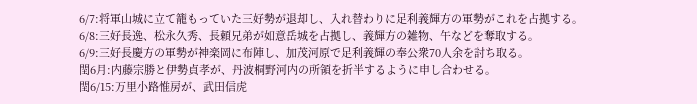6/7:将軍山城に立て籠もっていた三好勢が退却し、入れ替わりに足利義輝方の軍勢がこれを占拠する。
6/8:三好長逸、松永久秀、長頼兄弟が如意岳城を占拠し、義輝方の雑物、午などを奪取する。
6/9:三好長慶方の軍勢が神楽岡に布陣し、加茂河原で足利義輝の奉公衆70人余を討ち取る。
閏6月:内藤宗勝と伊勢貞孝が、丹波桐野河内の所領を折半するように申し合わせる。
閏6/15:万里小路惟房が、武田信虎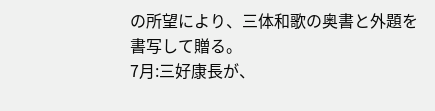の所望により、三体和歌の奥書と外題を書写して贈る。
7月:三好康長が、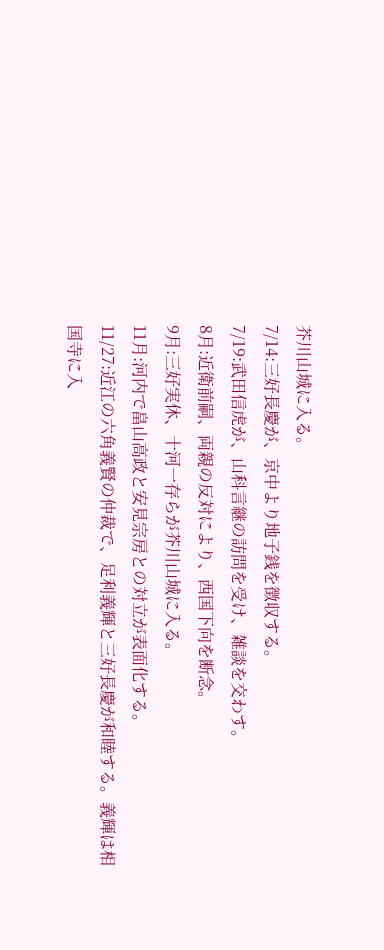芥川山城に入る。
7/14:三好長慶が、京中より地子銭を徴収する。
7/19:武田信虎が、山科言継の訪問を受け、雑談を交わす。
8月:近衛前嗣、両親の反対により、西国下向を断念。
9月:三好実休、十河一存らが芥川山城に入る。
11月:河内で畠山高政と安見宗房との対立が表面化する。
11/27:近江の六角義賢の仲裁で、足利義輝と三好長慶が和睦する。義輝は相国寺に入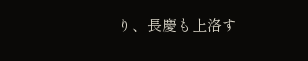り、長慶も上洛す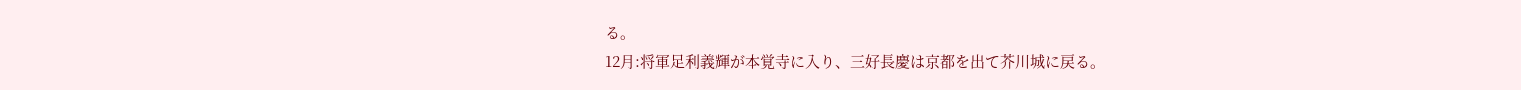る。
12月:将軍足利義輝が本覚寺に入り、三好長慶は京都を出て芥川城に戻る。